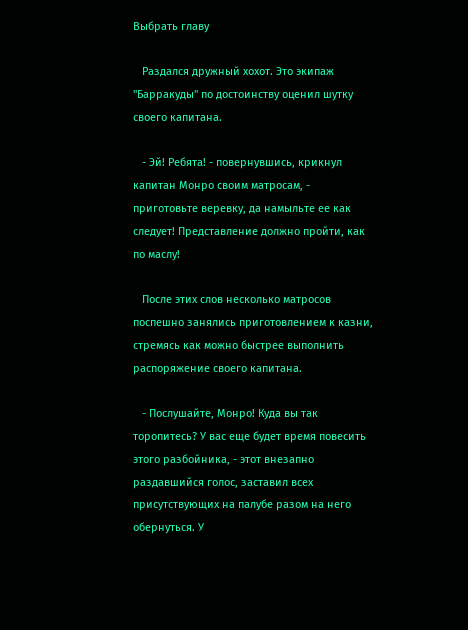Выбрать главу

   Раздался дружный хохот. Это экипаж "Барракуды" по достоинству оценил шутку своего капитана.

   - Эй! Ребята! - повернувшись, крикнул капитан Монро своим матросам, - приготовьте веревку, да намыльте ее как следует! Представление должно пройти, как по маслу!

   После этих слов несколько матросов поспешно занялись приготовлением к казни, стремясь как можно быстрее выполнить распоряжение своего капитана.

   - Послушайте, Монро! Куда вы так торопитесь? У вас еще будет время повесить этого разбойника, - этот внезапно раздавшийся голос, заставил всех присутствующих на палубе разом на него обернуться. У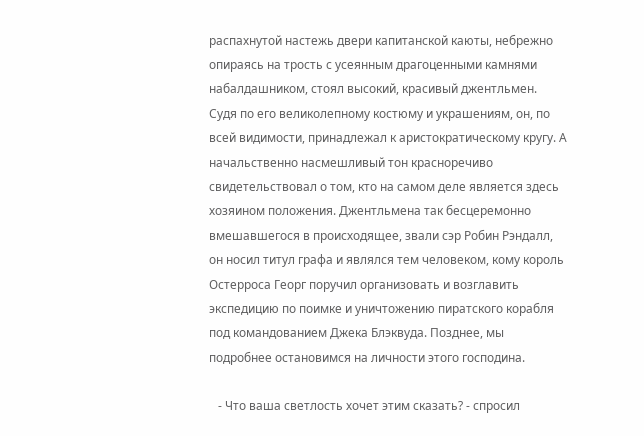распахнутой настежь двери капитанской каюты, небрежно опираясь на трость с усеянным драгоценными камнями набалдашником, стоял высокий, красивый джентльмен. Судя по его великолепному костюму и украшениям, он, по всей видимости, принадлежал к аристократическому кругу. А начальственно насмешливый тон красноречиво свидетельствовал о том, кто на самом деле является здесь хозяином положения. Джентльмена так бесцеремонно вмешавшегося в происходящее, звали сэр Робин Рэндалл, он носил титул графа и являлся тем человеком, кому король Остерроса Георг поручил организовать и возглавить экспедицию по поимке и уничтожению пиратского корабля под командованием Джека Блэквуда. Позднее, мы подробнее остановимся на личности этого господина.

   - Что ваша светлость хочет этим сказать? - спросил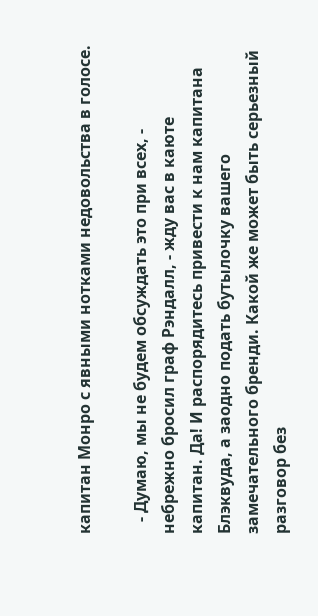капитан Монро с явными нотками недовольства в голосе.

   - Думаю, мы не будем обсуждать это при всех, - небрежно бросил граф Рэндалл, - жду вас в каюте капитан. Да! И распорядитесь привести к нам капитана Блэквуда, а заодно подать бутылочку вашего замечательного бренди. Какой же может быть серьезный разговор без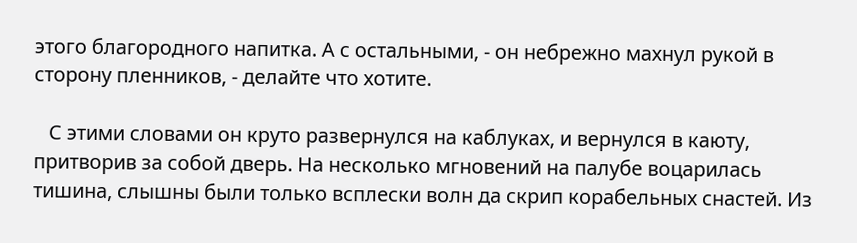этого благородного напитка. А с остальными, - он небрежно махнул рукой в сторону пленников, - делайте что хотите.

   С этими словами он круто развернулся на каблуках, и вернулся в каюту, притворив за собой дверь. На несколько мгновений на палубе воцарилась тишина, слышны были только всплески волн да скрип корабельных снастей. Из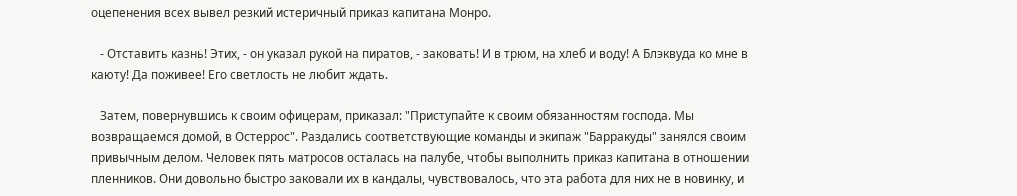оцепенения всех вывел резкий истеричный приказ капитана Монро.

   - Отставить казнь! Этих, - он указал рукой на пиратов, - заковать! И в трюм, на хлеб и воду! А Блэквуда ко мне в каюту! Да поживее! Его светлость не любит ждать.

   Затем, повернувшись к своим офицерам, приказал: "Приступайте к своим обязанностям господа. Мы возвращаемся домой, в Остеррос". Раздались соответствующие команды и экипаж "Барракуды" занялся своим привычным делом. Человек пять матросов осталась на палубе, чтобы выполнить приказ капитана в отношении пленников. Они довольно быстро заковали их в кандалы, чувствовалось, что эта работа для них не в новинку, и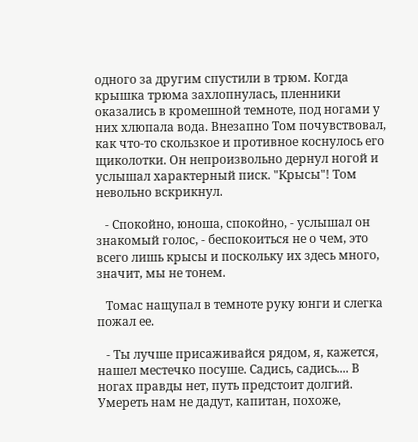одного за другим спустили в трюм. Когда крышка трюма захлопнулась, пленники оказались в кромешной темноте, под ногами у них хлюпала вода. Внезапно Том почувствовал, как что-то скользкое и противное коснулось его щиколотки. Он непроизвольно дернул ногой и услышал характерный писк. "Крысы"! Том невольно вскрикнул.

   - Спокойно, юноша, спокойно, - услышал он знакомый голос, - беспокоиться не о чем, это всего лишь крысы и поскольку их здесь много, значит, мы не тонем.

   Томас нащупал в темноте руку юнги и слегка пожал ее.

   - Ты лучше присаживайся рядом, я, кажется, нашел местечко посуше. Садись, садись.... В ногах правды нет, путь предстоит долгий. Умереть нам не дадут, капитан, похоже,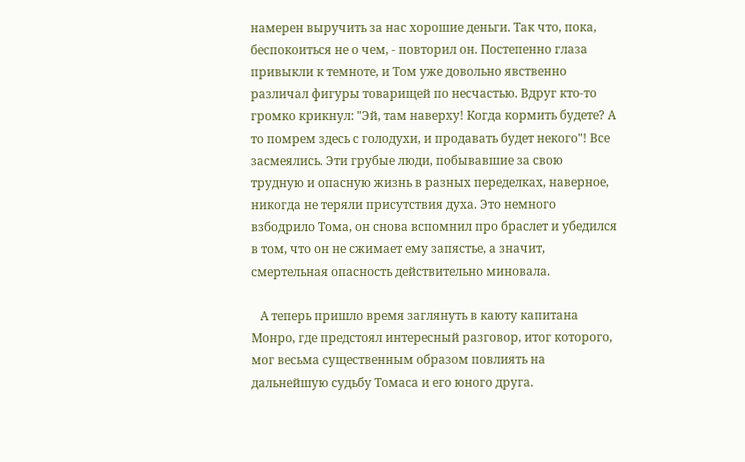намерен выручить за нас хорошие деньги. Так что, пока, беспокоиться не о чем, - повторил он. Постепенно глаза привыкли к темноте, и Том уже довольно явственно различал фигуры товарищей по несчастью. Вдруг кто-то громко крикнул: "Эй, там наверху! Когда кормить будете? А то помрем здесь с голодухи, и продавать будет некого"! Все засмеялись. Эти грубые люди, побывавшие за свою трудную и опасную жизнь в разных переделках, наверное, никогда не теряли присутствия духа. Это немного взбодрило Тома, он снова вспомнил про браслет и убедился в том, что он не сжимает ему запястье, а значит, смертельная опасность действительно миновала.

   А теперь пришло время заглянуть в каюту капитана Монро, где предстоял интересный разговор, итог которого, мог весьма существенным образом повлиять на дальнейшую судьбу Томаса и его юного друга.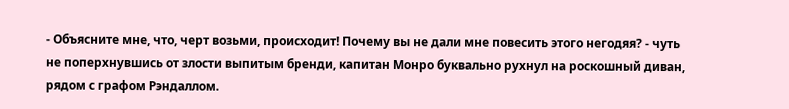- Объясните мне, что, черт возьми, происходит! Почему вы не дали мне повесить этого негодяя? - чуть не поперхнувшись от злости выпитым бренди, капитан Монро буквально рухнул на роскошный диван, рядом с графом Рэндаллом.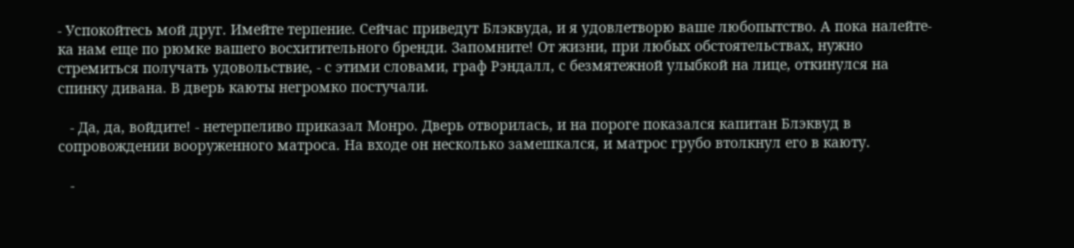- Успокойтесь мой друг. Имейте терпение. Сейчас приведут Блэквуда, и я удовлетворю ваше любопытство. А пока налейте-ка нам еще по рюмке вашего восхитительного бренди. Запомните! От жизни, при любых обстоятельствах, нужно стремиться получать удовольствие, - с этими словами, граф Рэндалл, с безмятежной улыбкой на лице, откинулся на спинку дивана. В дверь каюты негромко постучали.

   - Да, да, войдите! - нетерпеливо приказал Монро. Дверь отворилась, и на пороге показался капитан Блэквуд в сопровождении вооруженного матроса. На входе он несколько замешкался, и матрос грубо втолкнул его в каюту.

   -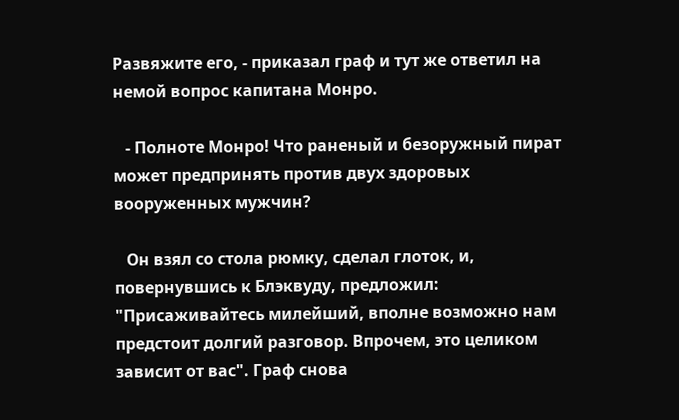Развяжите его, - приказал граф и тут же ответил на немой вопрос капитана Монро.

   - Полноте Монро! Что раненый и безоружный пират может предпринять против двух здоровых вооруженных мужчин?

   Он взял со стола рюмку, сделал глоток, и, повернувшись к Блэквуду, предложил: "Присаживайтесь милейший, вполне возможно нам предстоит долгий разговор. Впрочем, это целиком зависит от вас". Граф снова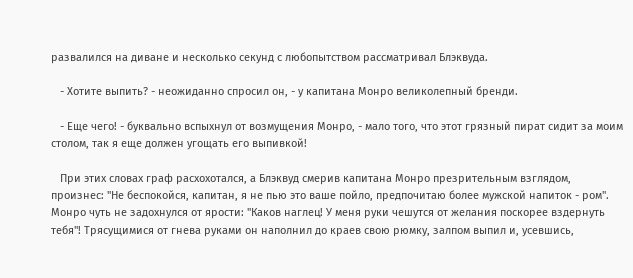развалился на диване и несколько секунд с любопытством рассматривал Блэквуда.

   - Хотите выпить? - неожиданно спросил он, - у капитана Монро великолепный бренди.

   - Еще чего! - буквально вспыхнул от возмущения Монро, - мало того, что этот грязный пират сидит за моим столом, так я еще должен угощать его выпивкой!

   При этих словах граф расхохотался, а Блэквуд смерив капитана Монро презрительным взглядом, произнес: "Не беспокойся, капитан, я не пью это ваше пойло, предпочитаю более мужской напиток - ром". Монро чуть не задохнулся от ярости: "Каков наглец! У меня руки чешутся от желания поскорее вздернуть тебя"! Трясущимися от гнева руками он наполнил до краев свою рюмку, залпом выпил и, усевшись,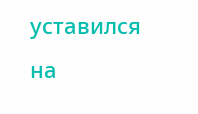уставился на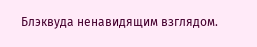Блэквуда ненавидящим взглядом.